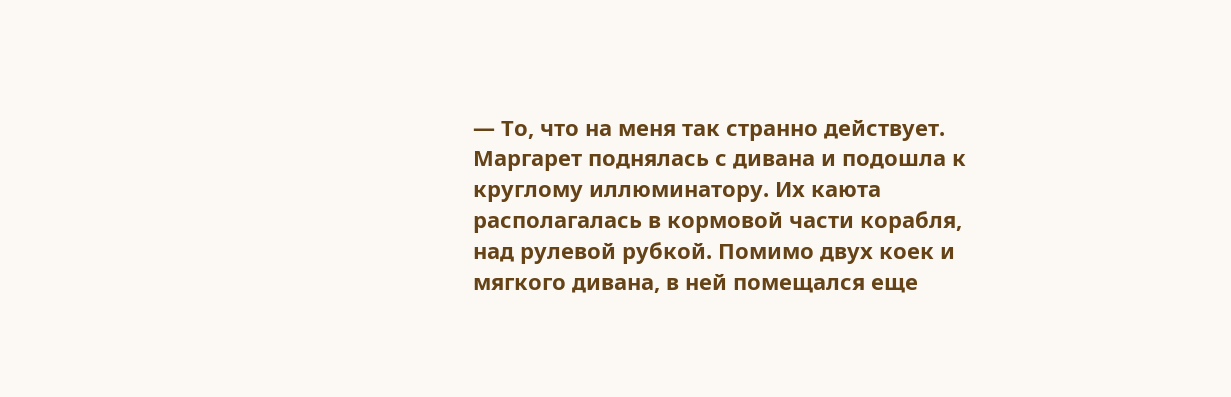— То, что на меня так странно действует. Маргарет поднялась с дивана и подошла к круглому иллюминатору. Их каюта располагалась в кормовой части корабля, над рулевой рубкой. Помимо двух коек и мягкого дивана, в ней помещался еще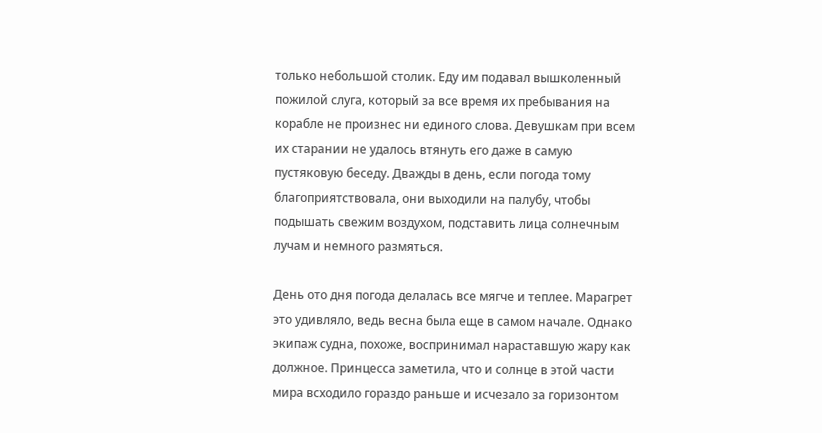только небольшой столик. Еду им подавал вышколенный пожилой слуга, который за все время их пребывания на корабле не произнес ни единого слова. Девушкам при всем их старании не удалось втянуть его даже в самую пустяковую беседу. Дважды в день, если погода тому благоприятствовала, они выходили на палубу, чтобы подышать свежим воздухом, подставить лица солнечным лучам и немного размяться.

День ото дня погода делалась все мягче и теплее. Марагрет это удивляло, ведь весна была еще в самом начале. Однако экипаж судна, похоже, воспринимал нараставшую жару как должное. Принцесса заметила, что и солнце в этой части мира всходило гораздо раньше и исчезало за горизонтом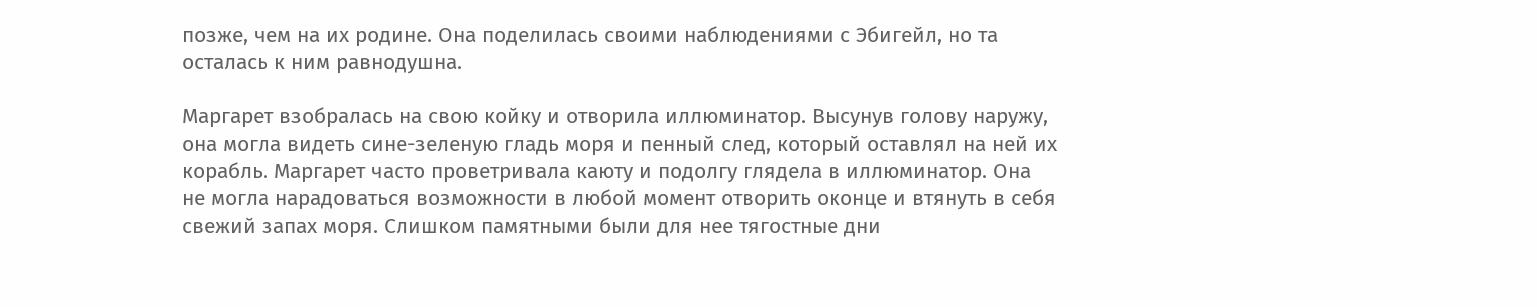позже, чем на их родине. Она поделилась своими наблюдениями с Эбигейл, но та осталась к ним равнодушна.

Маргарет взобралась на свою койку и отворила иллюминатор. Высунув голову наружу, она могла видеть сине-зеленую гладь моря и пенный след, который оставлял на ней их корабль. Маргарет часто проветривала каюту и подолгу глядела в иллюминатор. Она не могла нарадоваться возможности в любой момент отворить оконце и втянуть в себя свежий запах моря. Слишком памятными были для нее тягостные дни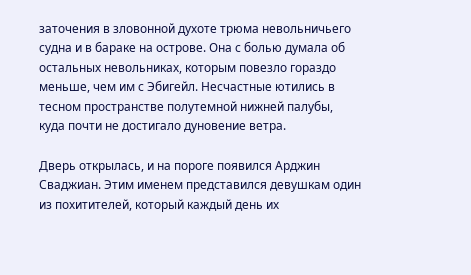заточения в зловонной духоте трюма невольничьего судна и в бараке на острове. Она с болью думала об остальных невольниках, которым повезло гораздо меньше, чем им с Эбигейл. Несчастные ютились в тесном пространстве полутемной нижней палубы, куда почти не достигало дуновение ветра.

Дверь открылась, и на пороге появился Арджин Сваджиан. Этим именем представился девушкам один из похитителей, который каждый день их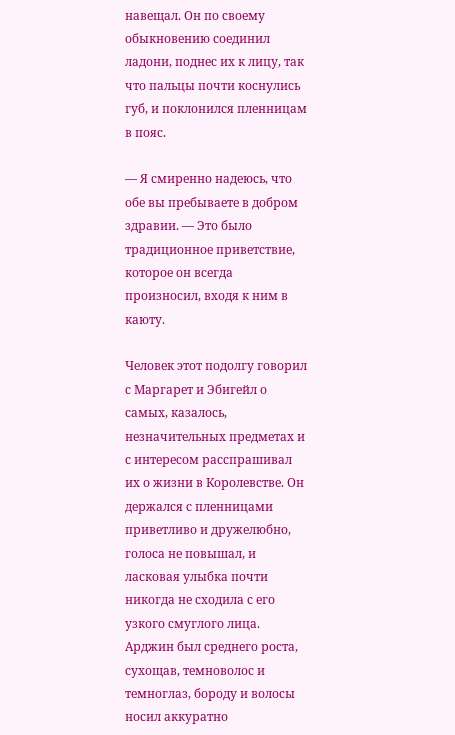навещал. Он по своему обыкновению соединил ладони, поднес их к лицу, так что пальцы почти коснулись губ, и поклонился пленницам в пояс.

— Я смиренно надеюсь, что обе вы пребываете в добром здравии. — Это было традиционное приветствие, которое он всегда произносил, входя к ним в каюту.

Человек этот подолгу говорил с Маргарет и Эбигейл о самых, казалось, незначительных предметах и с интересом расспрашивал их о жизни в Королевстве. Он держался с пленницами приветливо и дружелюбно, голоса не повышал, и ласковая улыбка почти никогда не сходила с его узкого смуглого лица. Арджин был среднего роста, сухощав, темноволос и темноглаз, бороду и волосы носил аккуратно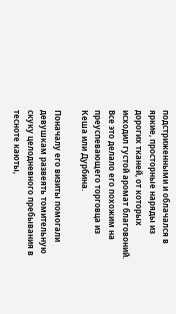подстриженными и облачался в яркие, просторные наряды из дорогих тканей, от которых исходил густой аромат благовоний. Все это делало его похожим на преуспевающего торговца из Кеша или Дурбина.

Поначалу его визиты помогали девушкам развеять томительную скуку целодневного пребывания в тесноте каюты,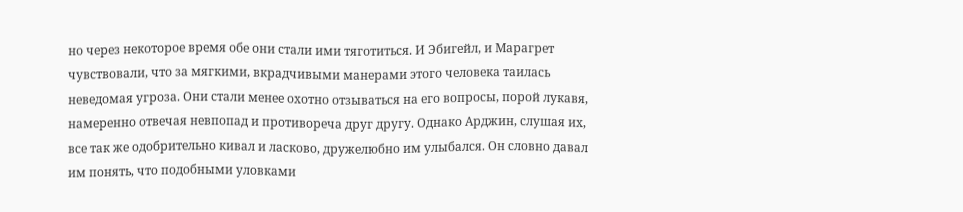но через некоторое время обе они стали ими тяготиться. И Эбигейл, и Марагрет чувствовали, что за мягкими, вкрадчивыми манерами этого человека таилась неведомая угроза. Они стали менее охотно отзываться на его вопросы, порой лукавя, намеренно отвечая невпопад и противореча друг другу. Однако Арджин, слушая их, все так же одобрительно кивал и ласково, дружелюбно им улыбался. Он словно давал им понять, что подобными уловками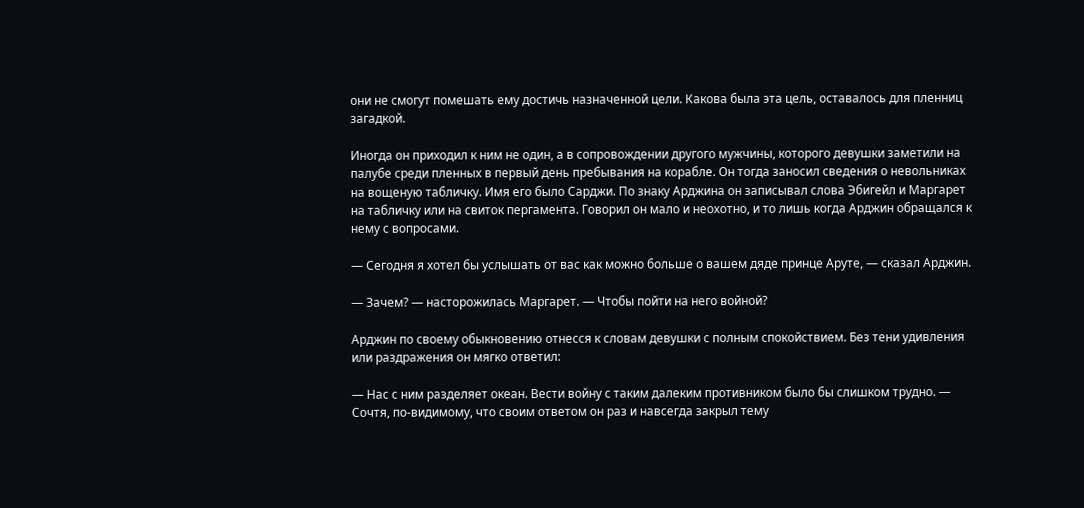они не смогут помешать ему достичь назначенной цели. Какова была эта цель, оставалось для пленниц загадкой.

Иногда он приходил к ним не один, а в сопровождении другого мужчины, которого девушки заметили на палубе среди пленных в первый день пребывания на корабле. Он тогда заносил сведения о невольниках на вощеную табличку. Имя его было Сарджи. По знаку Арджина он записывал слова Эбигейл и Маргарет на табличку или на свиток пергамента. Говорил он мало и неохотно, и то лишь когда Арджин обращался к нему с вопросами.

— Сегодня я хотел бы услышать от вас как можно больше о вашем дяде принце Аруте, — сказал Арджин.

— Зачем? — насторожилась Маргарет. — Чтобы пойти на него войной?

Арджин по своему обыкновению отнесся к словам девушки с полным спокойствием. Без тени удивления или раздражения он мягко ответил:

— Нас с ним разделяет океан. Вести войну с таким далеким противником было бы слишком трудно. — Сочтя, по-видимому, что своим ответом он раз и навсегда закрыл тему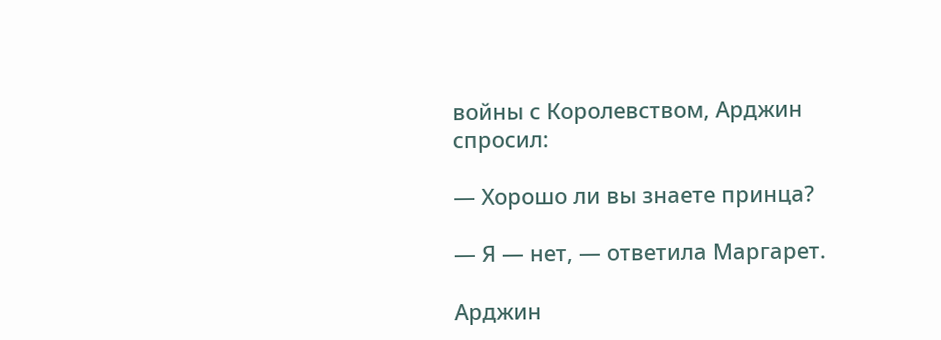войны с Королевством, Арджин спросил:

— Хорошо ли вы знаете принца?

— Я — нет, — ответила Маргарет.

Арджин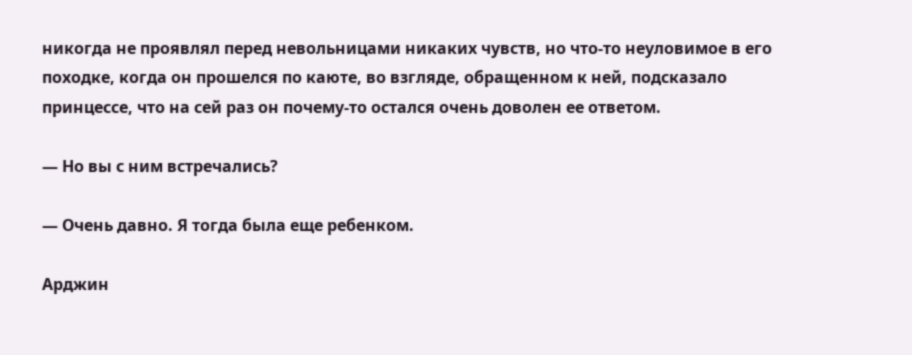никогда не проявлял перед невольницами никаких чувств, но что-то неуловимое в его походке, когда он прошелся по каюте, во взгляде, обращенном к ней, подсказало принцессе, что на сей раз он почему-то остался очень доволен ее ответом.

— Но вы с ним встречались?

— Очень давно. Я тогда была еще ребенком.

Арджин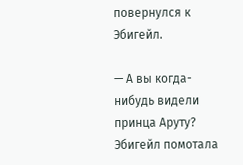повернулся к Эбигейл.

— А вы когда-нибудь видели принца Аруту? Эбигейл помотала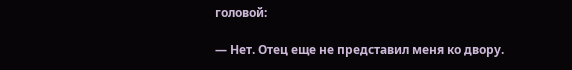головой:

— Нет. Отец еще не представил меня ко двору.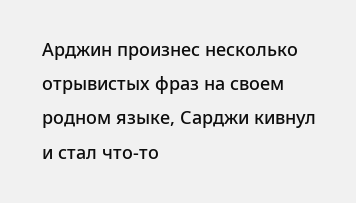Арджин произнес несколько отрывистых фраз на своем родном языке, Сарджи кивнул и стал что-то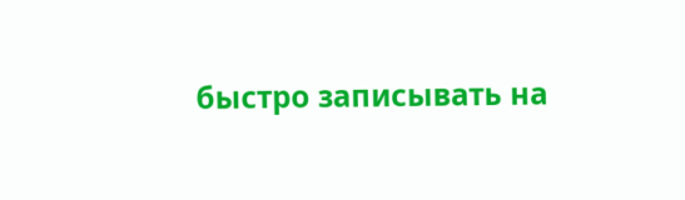быстро записывать на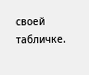своей табличке.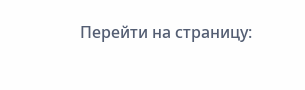Перейти на страницу: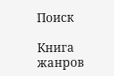Поиск

Книга жанров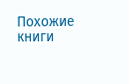Похожие книги